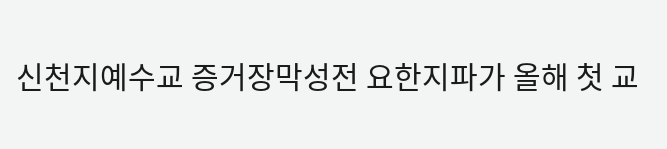신천지예수교 증거장막성전 요한지파가 올해 첫 교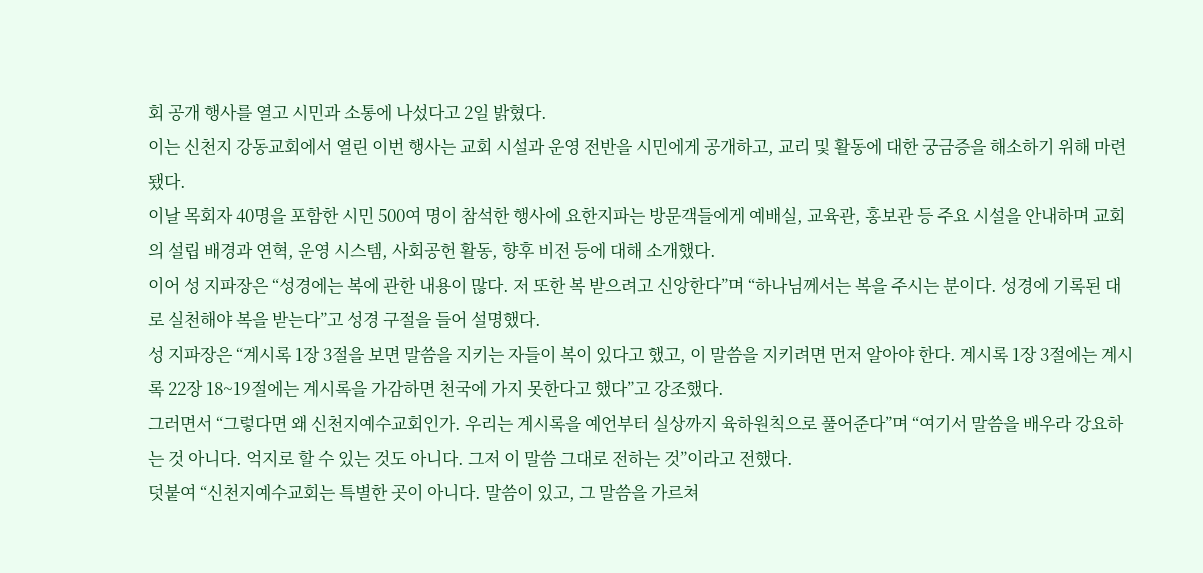회 공개 행사를 열고 시민과 소통에 나섰다고 2일 밝혔다.
이는 신천지 강동교회에서 열린 이번 행사는 교회 시설과 운영 전반을 시민에게 공개하고, 교리 및 활동에 대한 궁금증을 해소하기 위해 마련됐다.
이날 목회자 40명을 포함한 시민 500여 명이 참석한 행사에 요한지파는 방문객들에게 예배실, 교육관, 홍보관 등 주요 시설을 안내하며 교회의 설립 배경과 연혁, 운영 시스템, 사회공헌 활동, 향후 비전 등에 대해 소개했다.
이어 성 지파장은 “성경에는 복에 관한 내용이 많다. 저 또한 복 받으려고 신앙한다”며 “하나님께서는 복을 주시는 분이다. 성경에 기록된 대로 실천해야 복을 받는다”고 성경 구절을 들어 설명했다.
성 지파장은 “계시록 1장 3절을 보면 말씀을 지키는 자들이 복이 있다고 했고, 이 말씀을 지키려면 먼저 알아야 한다. 계시록 1장 3절에는 계시록 22장 18~19절에는 계시록을 가감하면 천국에 가지 못한다고 했다”고 강조했다.
그러면서 “그렇다면 왜 신천지예수교회인가. 우리는 계시록을 예언부터 실상까지 육하원칙으로 풀어준다”며 “여기서 말씀을 배우라 강요하는 것 아니다. 억지로 할 수 있는 것도 아니다. 그저 이 말씀 그대로 전하는 것”이라고 전했다.
덧붙여 “신천지예수교회는 특별한 곳이 아니다. 말씀이 있고, 그 말씀을 가르쳐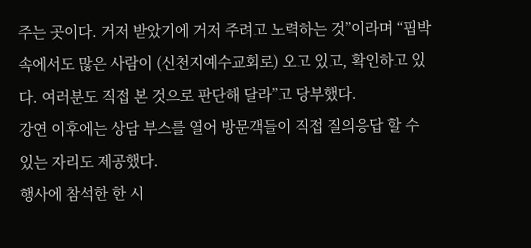주는 곳이다. 거저 받았기에 거저 주려고 노력하는 것”이라며 “핍박 속에서도 많은 사람이 (신천지예수교회로) 오고 있고, 확인하고 있다. 여러분도 직접 본 것으로 판단해 달라”고 당부했다.
강연 이후에는 상담 부스를 열어 방문객들이 직접 질의응답 할 수 있는 자리도 제공했다.
행사에 참석한 한 시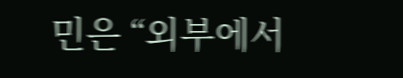민은 “외부에서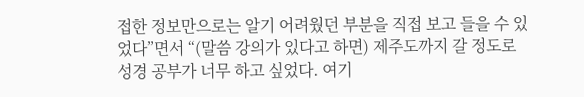접한 정보만으로는 알기 어려웠던 부분을 직접 보고 들을 수 있었다”면서 “(말씀 강의가 있다고 하면) 제주도까지 갈 정도로 성경 공부가 너무 하고 싶었다. 여기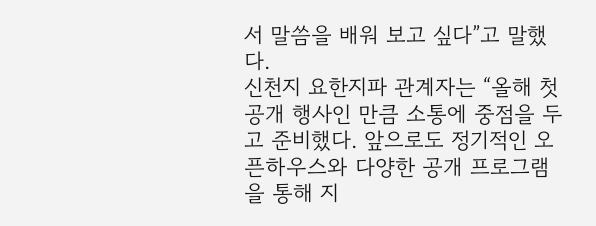서 말씀을 배워 보고 싶다”고 말했다.
신천지 요한지파 관계자는 “올해 첫 공개 행사인 만큼 소통에 중점을 두고 준비했다. 앞으로도 정기적인 오픈하우스와 다양한 공개 프로그램을 통해 지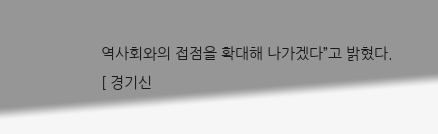역사회와의 접점을 확대해 나가겠다”고 밝혔다.
[ 경기신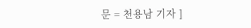문 = 천용남 기자 ]